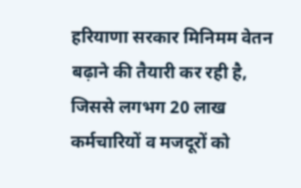हरियाणा सरकार मिनिमम वेतन बढ़ाने की तैयारी कर रही है, जिससे लगभग 20 लाख कर्मचारियों व मजदूरों को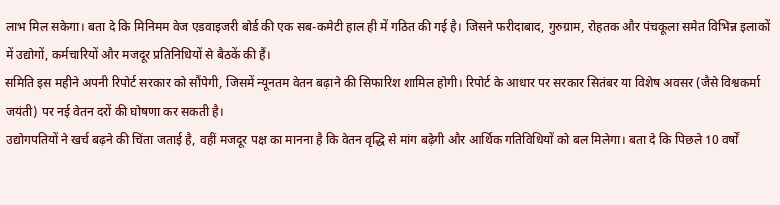लाभ मिल सकेगा। बता दे कि मिनिमम वेज एडवाइजरी बोर्ड की एक सब-कमेटी हाल ही में गठित की गई है। जिसने फरीदाबाद, गुरुग्राम, रोहतक और पंचकूला समेत विभिन्न इलाकों में उद्योगों, कर्मचारियों और मजदूर प्रतिनिधियों से बैठकें की हैं।
समिति इस महीने अपनी रिपोर्ट सरकार को सौंपेगी, जिसमें न्यूनतम वेतन बढ़ाने की सिफारिश शामिल होगी। रिपोर्ट के आधार पर सरकार सितंबर या विशेष अवसर (जैसे विश्वकर्मा जयंती) पर नई वेतन दरों की घोषणा कर सकती है।
उद्योगपतियों ने खर्च बढ़ने की चिंता जताई है, वहीं मजदूर पक्ष का मानना है कि वेतन वृद्धि से मांग बढ़ेगी और आर्थिक गतिविधियों को बल मिलेगा। बता दे कि पिछले 10 वर्षों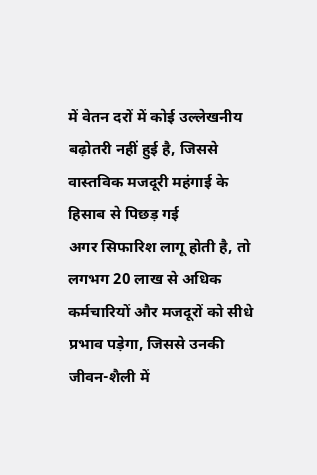में वेतन दरों में कोई उल्लेखनीय बढ़ोतरी नहीं हुई है, जिससे वास्तविक मजदूरी महंगाई के हिसाब से पिछड़ गई
अगर सिफारिश लागू होती है, तो लगभग 20 लाख से अधिक कर्मचारियों और मजदूरों को सीधे प्रभाव पड़ेगा, जिससे उनकी जीवन-शैली में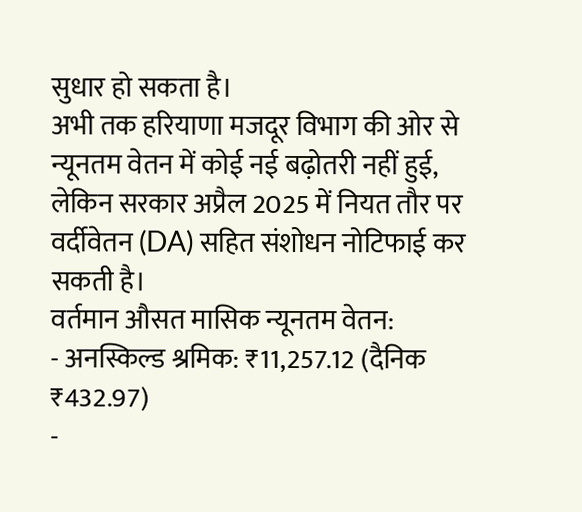सुधार हो सकता है।
अभी तक हरियाणा मजदूर विभाग की ओर से न्यूनतम वेतन में कोई नई बढ़ोतरी नहीं हुई, लेकिन सरकार अप्रैल 2025 में नियत तौर पर वर्दीवेतन (DA) सहित संशोधन नोटिफाई कर सकती है।
वर्तमान औसत मासिक न्यूनतम वेतन:
- अनस्किल्ड श्रमिक: ₹11,257.12 (दैनिक ₹432.97)
-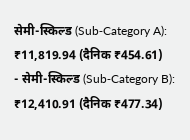सेमी-स्किल्ड (Sub‑Category A): ₹11,819.94 (दैनिक ₹454.61)
- सेमी-स्किल्ड (Sub‑Category B): ₹12,410.91 (दैनिक ₹477.34)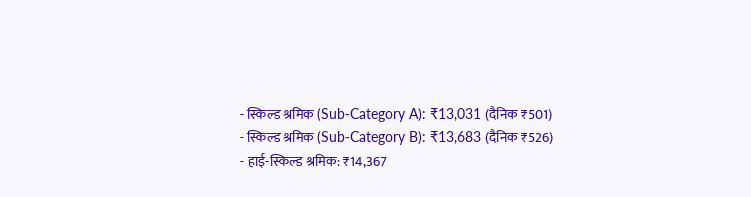- स्किल्ड श्रमिक (Sub‑Category A): ₹13,031 (दैनिक ₹501)
- स्किल्ड श्रमिक (Sub‑Category B): ₹13,683 (दैनिक ₹526)
- हाई-स्किल्ड श्रमिक: ₹14,367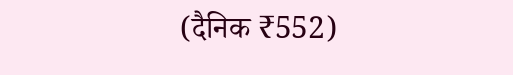(दैनिक ₹552)